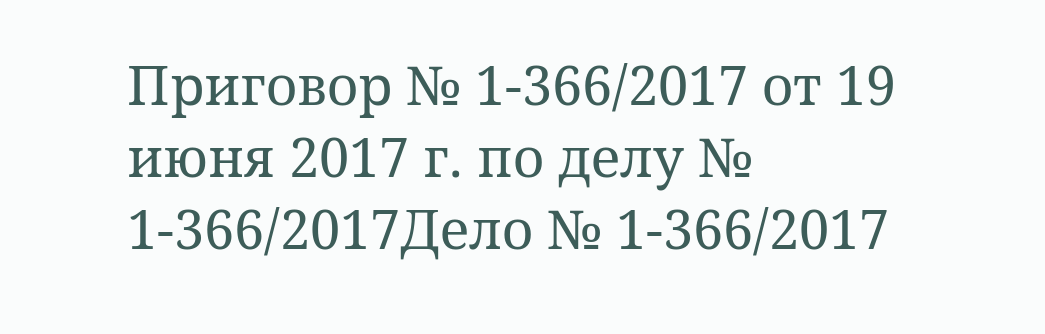Приговор № 1-366/2017 от 19 июня 2017 г. по делу № 1-366/2017Дело № 1-366/2017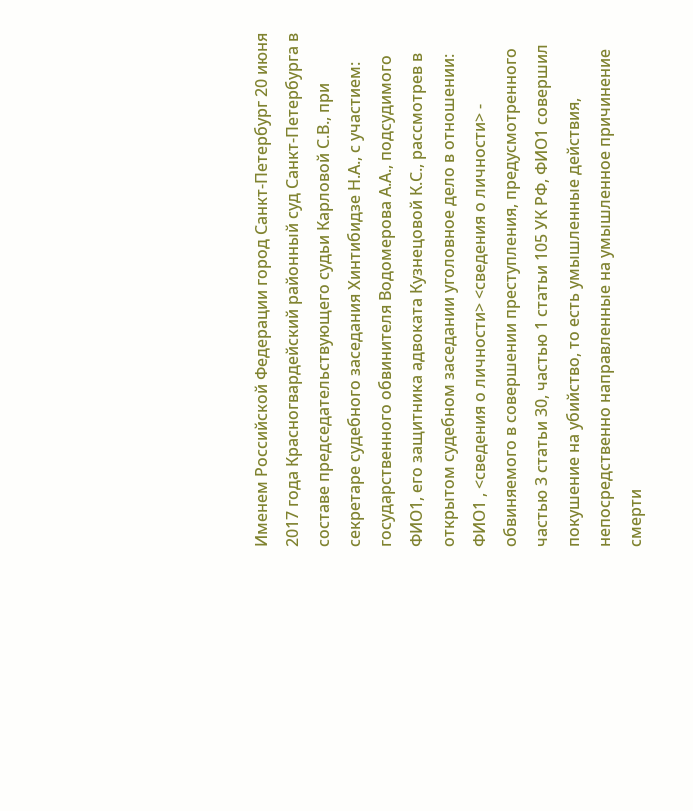Именем Российской Федерации город Санкт-Петербург 20 июня 2017 года Красногвардейский районный суд Санкт-Петербурга в составе председательствующего судьи Карловой С.В., при секретаре судебного заседания Хинтибидзе Н.А., с участием: государственного обвинителя Водомерова А.А., подсудимого ФИО1, его защитника адвоката Кузнецовой К.С., рассмотрев в открытом судебном заседании уголовное дело в отношении: ФИО1 , <сведения о личности> <сведения о личности> - обвиняемого в совершении преступления, предусмотренного частью 3 статьи 30, частью 1 статьи 105 УК РФ, ФИО1 совершил покушение на убийство, то есть умышленные действия, непосредственно направленные на умышленное причинение смерти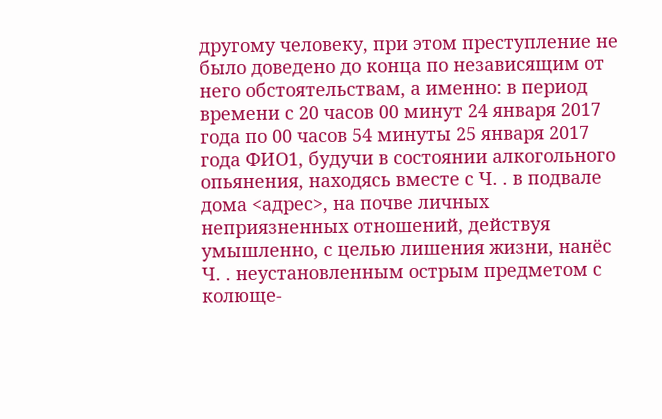другому человеку, при этом преступление не было доведено до конца по независящим от него обстоятельствам, а именно: в период времени с 20 часов 00 минут 24 января 2017 года по 00 часов 54 минуты 25 января 2017 года ФИО1, будучи в состоянии алкогольного опьянения, находясь вместе с Ч. . в подвале дома <адрес>, на почве личных неприязненных отношений, действуя умышленно, с целью лишения жизни, нанёс Ч. . неустановленным острым предметом с колюще-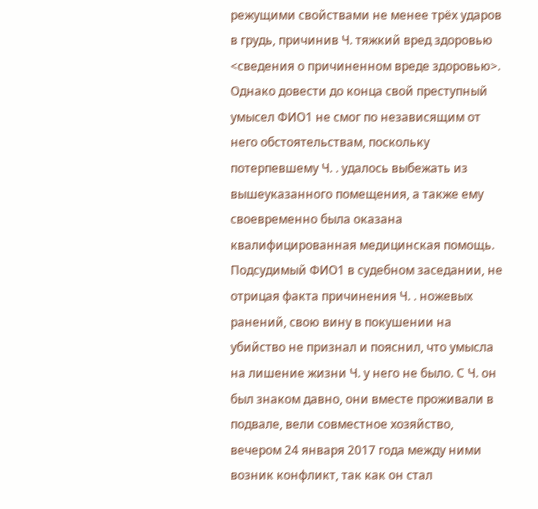режущими свойствами не менее трёх ударов в грудь, причинив Ч. тяжкий вред здоровью <сведения о причиненном вреде здоровью>. Однако довести до конца свой преступный умысел ФИО1 не смог по независящим от него обстоятельствам, поскольку потерпевшему Ч. . удалось выбежать из вышеуказанного помещения, а также ему своевременно была оказана квалифицированная медицинская помощь. Подсудимый ФИО1 в судебном заседании, не отрицая факта причинения Ч. . ножевых ранений, свою вину в покушении на убийство не признал и пояснил, что умысла на лишение жизни Ч. у него не было. С Ч. он был знаком давно, они вместе проживали в подвале, вели совместное хозяйство, вечером 24 января 2017 года между ними возник конфликт, так как он стал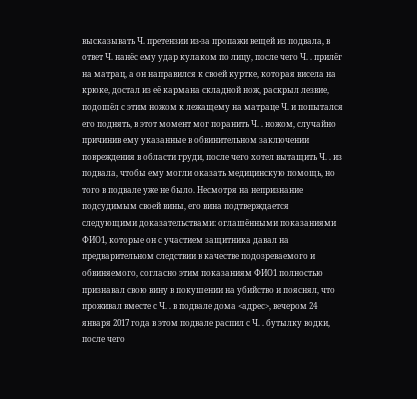высказывать Ч. претензии из-за пропажи вещей из подвала, в ответ Ч. нанёс ему удар кулаком по лицу, после чего Ч. . прилёг на матрац, а он направился к своей куртке, которая висела на крюке, достал из её кармана складной нож, раскрыл лезвие, подошёл с этим ножом к лежащему на матраце Ч. и попытался его поднять, в этот момент мог поранить Ч. . ножом, случайно причинив ему указанные в обвинительном заключении повреждения в области груди, после чего хотел вытащить Ч. . из подвала, чтобы ему могли оказать медицинскую помощь, но того в подвале уже не было. Несмотря на непризнание подсудимым своей вины, его вина подтверждается следующими доказательствами: оглашёнными показаниями ФИО1, которые он с участием защитника давал на предварительном следствии в качестве подозреваемого и обвиняемого, согласно этим показаниям ФИО1 полностью признавал свою вину в покушении на убийство и пояснял, что проживал вместе с Ч. . в подвале дома <адрес>, вечером 24 января 2017 года в этом подвале распил с Ч. . бутылку водки, после чего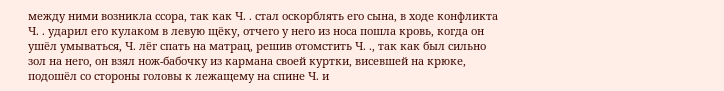между ними возникла ссора, так как Ч. . стал оскорблять его сына, в ходе конфликта Ч. . ударил его кулаком в левую щёку, отчего у него из носа пошла кровь, когда он ушёл умываться, Ч. лёг спать на матрац, решив отомстить Ч. ., так как был сильно зол на него, он взял нож-бабочку из кармана своей куртки, висевшей на крюке, подошёл со стороны головы к лежащему на спине Ч. и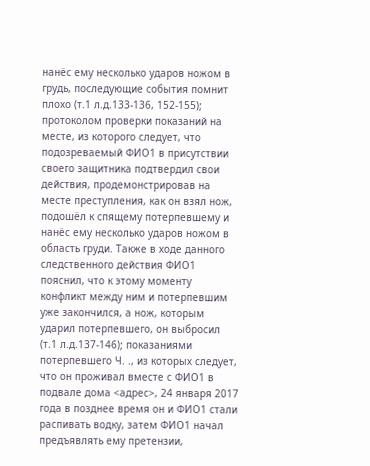нанёс ему несколько ударов ножом в грудь, последующие события помнит плохо (т.1 л.д.133-136, 152-155); протоколом проверки показаний на месте, из которого следует, что подозреваемый ФИО1 в присутствии своего защитника подтвердил свои действия, продемонстрировав на месте преступления, как он взял нож, подошёл к спящему потерпевшему и нанёс ему несколько ударов ножом в область груди. Также в ходе данного следственного действия ФИО1 пояснил, что к этому моменту конфликт между ним и потерпевшим уже закончился, а нож, которым ударил потерпевшего, он выбросил (т.1 л.д.137-146); показаниями потерпевшего Ч. ., из которых следует, что он проживал вместе с ФИО1 в подвале дома <адрес>, 24 января 2017 года в позднее время он и ФИО1 стали распивать водку, затем ФИО1 начал предъявлять ему претензии,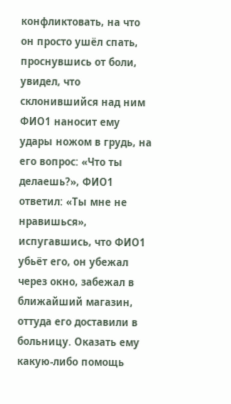конфликтовать, на что он просто ушёл спать, проснувшись от боли, увидел, что склонившийся над ним ФИО1 наносит ему удары ножом в грудь, на его вопрос: «Что ты делаешь?», ФИО1 ответил: «Ты мне не нравишься», испугавшись, что ФИО1 убьёт его, он убежал через окно, забежал в ближайший магазин, оттуда его доставили в больницу. Оказать ему какую-либо помощь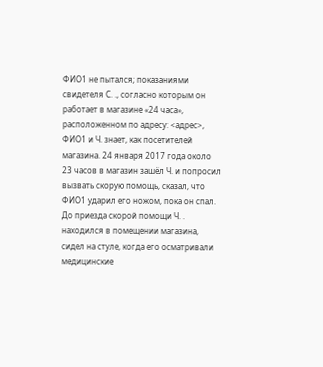ФИО1 не пытался; показаниями свидетеля С. ., согласно которым он работает в магазине «24 часа», расположенном по адресу: <адрес>, ФИО1 и Ч. знает, как посетителей магазина. 24 января 2017 года около 23 часов в магазин зашёл Ч. и попросил вызвать скорую помощь, сказал, что ФИО1 ударил его ножом, пока он спал. До приезда скорой помощи Ч. . находился в помещении магазина, сидел на стуле, когда его осматривали медицинские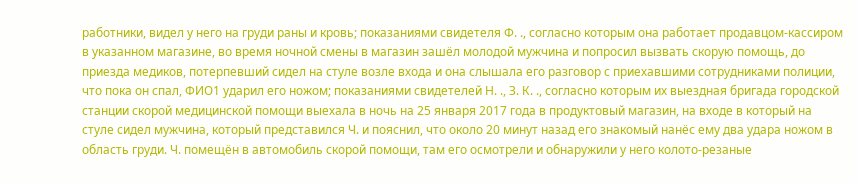работники, видел у него на груди раны и кровь; показаниями свидетеля Ф. ., согласно которым она работает продавцом-кассиром в указанном магазине, во время ночной смены в магазин зашёл молодой мужчина и попросил вызвать скорую помощь, до приезда медиков, потерпевший сидел на стуле возле входа и она слышала его разговор с приехавшими сотрудниками полиции, что пока он спал, ФИО1 ударил его ножом; показаниями свидетелей Н. ., З. К. ., согласно которым их выездная бригада городской станции скорой медицинской помощи выехала в ночь на 25 января 2017 года в продуктовый магазин, на входе в который на стуле сидел мужчина, который представился Ч. и пояснил, что около 20 минут назад его знакомый нанёс ему два удара ножом в область груди. Ч. помещён в автомобиль скорой помощи, там его осмотрели и обнаружили у него колото-резаные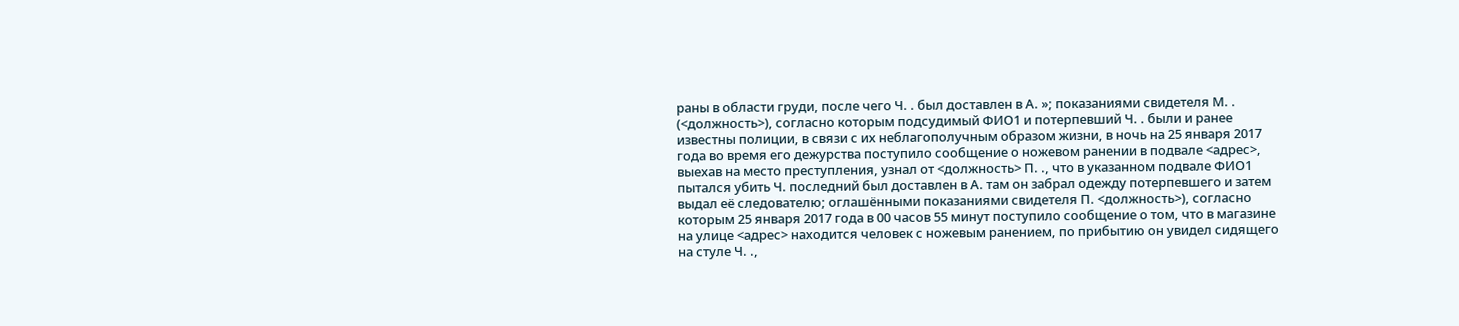раны в области груди, после чего Ч. . был доставлен в А. »; показаниями свидетеля М. . (<должность>), согласно которым подсудимый ФИО1 и потерпевший Ч. . были и ранее известны полиции, в связи с их неблагополучным образом жизни, в ночь на 25 января 2017 года во время его дежурства поступило сообщение о ножевом ранении в подвале <адрес>, выехав на место преступления, узнал от <должность> П. ., что в указанном подвале ФИО1 пытался убить Ч. последний был доставлен в А. там он забрал одежду потерпевшего и затем выдал её следователю; оглашёнными показаниями свидетеля П. <должность>), согласно которым 25 января 2017 года в 00 часов 55 минут поступило сообщение о том, что в магазине на улице <адрес> находится человек с ножевым ранением, по прибытию он увидел сидящего на стуле Ч. .,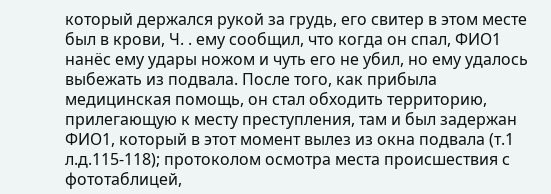который держался рукой за грудь, его свитер в этом месте был в крови, Ч. . ему сообщил, что когда он спал, ФИО1 нанёс ему удары ножом и чуть его не убил, но ему удалось выбежать из подвала. После того, как прибыла медицинская помощь, он стал обходить территорию, прилегающую к месту преступления, там и был задержан ФИО1, который в этот момент вылез из окна подвала (т.1 л.д.115-118); протоколом осмотра места происшествия с фототаблицей,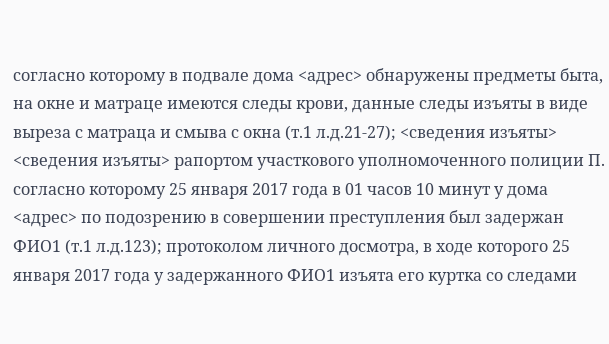согласно которому в подвале дома <адрес> обнаружены предметы быта, на окне и матраце имеются следы крови, данные следы изъяты в виде выреза с матраца и смыва с окна (т.1 л.д.21-27); <сведения изъяты> <сведения изъяты> рапортом участкового уполномоченного полиции П. согласно которому 25 января 2017 года в 01 часов 10 минут у дома <адрес> по подозрению в совершении преступления был задержан ФИО1 (т.1 л.д.123); протоколом личного досмотра, в ходе которого 25 января 2017 года у задержанного ФИО1 изъята его куртка со следами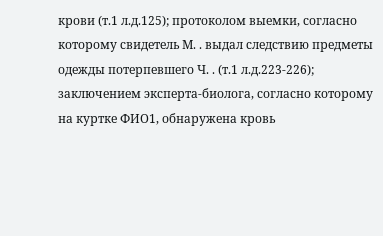крови (т.1 л.д.125); протоколом выемки, согласно которому свидетель М. . выдал следствию предметы одежды потерпевшего Ч. . (т.1 л.д.223-226); заключением эксперта-биолога, согласно которому на куртке ФИО1, обнаружена кровь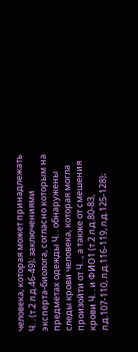человека, которая может принадлежать Ч. . (т.2 л.д.46-49); заключениями эксперта-биолога, согласно которым на предметах одежды Ч. . обнаружены следы крови человека, которая могла произойти от Ч. ., а также от смешения крови Ч. . и ФИО1 (т.2 л.д.80-83, л.д.107-110, л.д.116-119, л.д.125-128);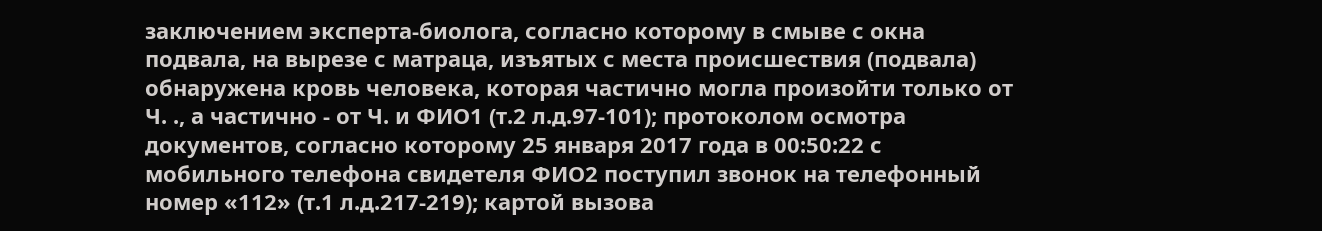заключением эксперта-биолога, согласно которому в смыве с окна подвала, на вырезе с матраца, изъятых с места происшествия (подвала) обнаружена кровь человека, которая частично могла произойти только от Ч. ., а частично - от Ч. и ФИО1 (т.2 л.д.97-101); протоколом осмотра документов, согласно которому 25 января 2017 года в 00:50:22 с мобильного телефона свидетеля ФИО2 поступил звонок на телефонный номер «112» (т.1 л.д.217-219); картой вызова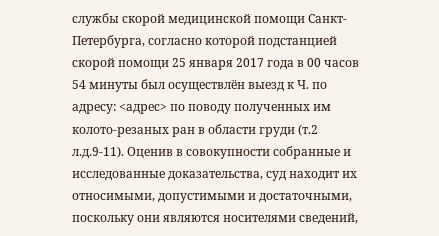службы скорой медицинской помощи Санкт-Петербурга, согласно которой подстанцией скорой помощи 25 января 2017 года в 00 часов 54 минуты был осуществлён выезд к Ч. по адресу: <адрес> по поводу полученных им колото-резаных ран в области груди (т.2 л.д.9-11). Оценив в совокупности собранные и исследованные доказательства, суд находит их относимыми, допустимыми и достаточными, поскольку они являются носителями сведений,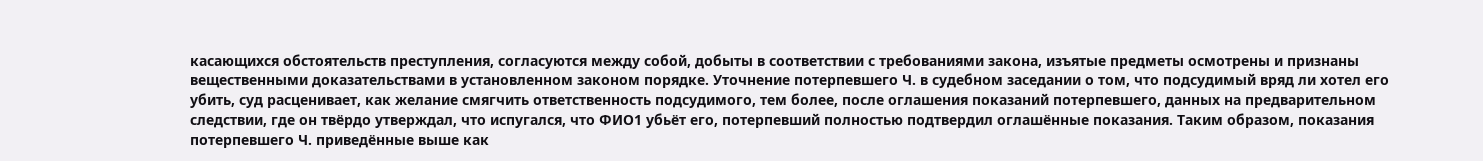касающихся обстоятельств преступления, согласуются между собой, добыты в соответствии с требованиями закона, изъятые предметы осмотрены и признаны вещественными доказательствами в установленном законом порядке. Уточнение потерпевшего Ч. в судебном заседании о том, что подсудимый вряд ли хотел его убить, суд расценивает, как желание смягчить ответственность подсудимого, тем более, после оглашения показаний потерпевшего, данных на предварительном следствии, где он твёрдо утверждал, что испугался, что ФИО1 убьёт его, потерпевший полностью подтвердил оглашённые показания. Таким образом, показания потерпевшего Ч. приведённые выше как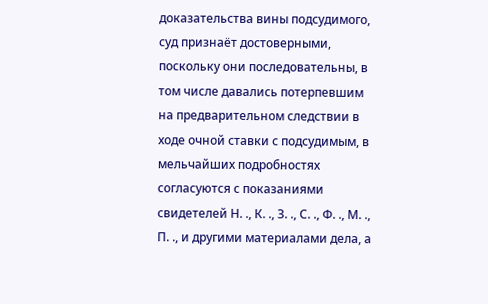доказательства вины подсудимого, суд признаёт достоверными, поскольку они последовательны, в том числе давались потерпевшим на предварительном следствии в ходе очной ставки с подсудимым, в мельчайших подробностях согласуются с показаниями свидетелей Н. ., К. ., З. ., С. ., Ф. ., М. ., П. ., и другими материалами дела, а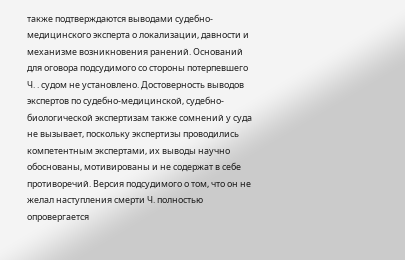также подтверждаются выводами судебно-медицинского эксперта о локализации, давности и механизме возникновения ранений. Оснований для оговора подсудимого со стороны потерпевшего Ч. . судом не установлено. Достоверность выводов экспертов по судебно-медицинской, судебно-биологической экспертизам также сомнений у суда не вызывает, поскольку экспертизы проводились компетентным экспертами, их выводы научно обоснованы, мотивированы и не содержат в себе противоречий. Версия подсудимого о том, что он не желал наступления смерти Ч. полностью опровергается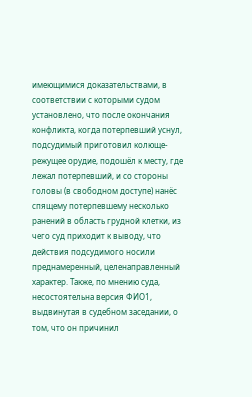имеющимися доказательствами, в соответствии с которыми судом установлено, что после окончания конфликта, когда потерпевший уснул, подсудимый приготовил колюще-режущее орудие, подошёл к месту, где лежал потерпевший, и со стороны головы (в свободном доступе) нанёс спящему потерпевшему несколько ранений в область грудной клетки, из чего суд приходит к выводу, что действия подсудимого носили преднамеренный, целенаправленный характер. Также, по мнению суда, несостоятельна версия ФИО1, выдвинутая в судебном заседании, о том, что он причинил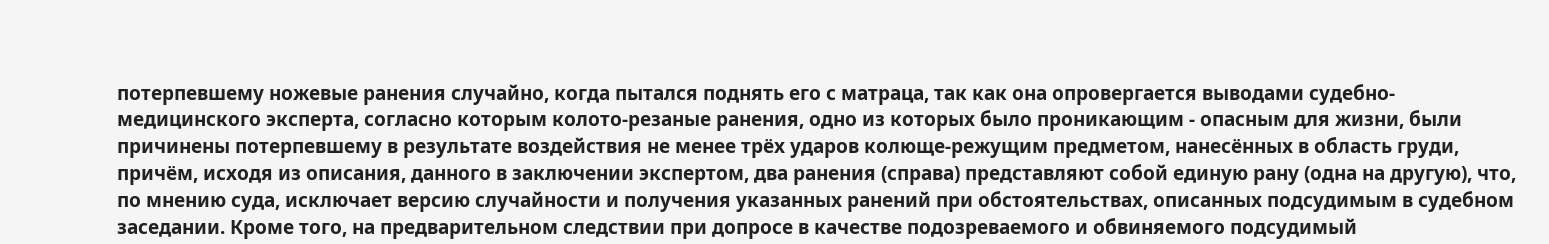потерпевшему ножевые ранения случайно, когда пытался поднять его с матраца, так как она опровергается выводами судебно-медицинского эксперта, согласно которым колото-резаные ранения, одно из которых было проникающим - опасным для жизни, были причинены потерпевшему в результате воздействия не менее трёх ударов колюще-режущим предметом, нанесённых в область груди, причём, исходя из описания, данного в заключении экспертом, два ранения (справа) представляют собой единую рану (одна на другую), что, по мнению суда, исключает версию случайности и получения указанных ранений при обстоятельствах, описанных подсудимым в судебном заседании. Кроме того, на предварительном следствии при допросе в качестве подозреваемого и обвиняемого подсудимый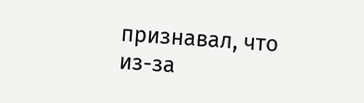признавал, что из-за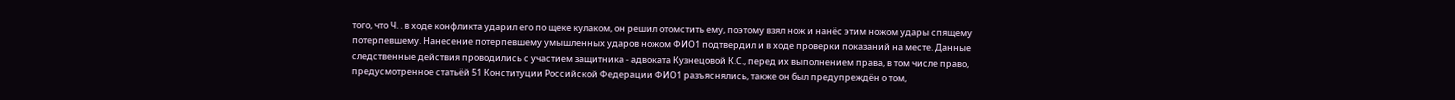того, что Ч. . в ходе конфликта ударил его по щеке кулаком, он решил отомстить ему, поэтому взял нож и нанёс этим ножом удары спящему потерпевшему. Нанесение потерпевшему умышленных ударов ножом ФИО1 подтвердил и в ходе проверки показаний на месте. Данные следственные действия проводились с участием защитника - адвоката Кузнецовой К.С., перед их выполнением права, в том числе право, предусмотренное статьёй 51 Конституции Российской Федерации ФИО1 разъяснялись, также он был предупреждён о том,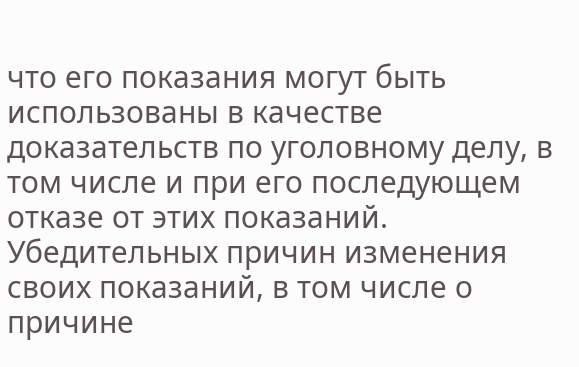что его показания могут быть использованы в качестве доказательств по уголовному делу, в том числе и при его последующем отказе от этих показаний. Убедительных причин изменения своих показаний, в том числе о причине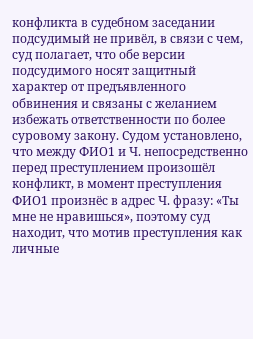конфликта в судебном заседании подсудимый не привёл, в связи с чем, суд полагает, что обе версии подсудимого носят защитный характер от предъявленного обвинения и связаны с желанием избежать ответственности по более суровому закону. Судом установлено, что между ФИО1 и Ч. непосредственно перед преступлением произошёл конфликт, в момент преступления ФИО1 произнёс в адрес Ч. фразу: «Ты мне не нравишься», поэтому суд находит, что мотив преступления как личные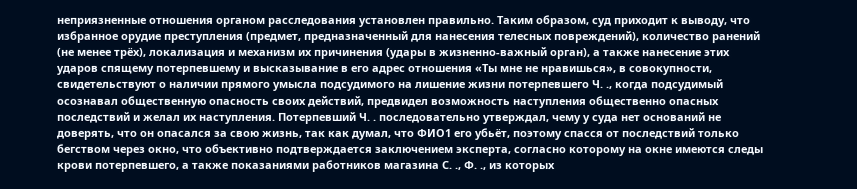неприязненные отношения органом расследования установлен правильно. Таким образом, суд приходит к выводу, что избранное орудие преступления (предмет, предназначенный для нанесения телесных повреждений), количество ранений (не менее трёх), локализация и механизм их причинения (удары в жизненно-важный орган), а также нанесение этих ударов спящему потерпевшему и высказывание в его адрес отношения «Ты мне не нравишься», в совокупности, свидетельствуют о наличии прямого умысла подсудимого на лишение жизни потерпевшего Ч. ., когда подсудимый осознавал общественную опасность своих действий, предвидел возможность наступления общественно опасных последствий и желал их наступления. Потерпевший Ч. . последовательно утверждал, чему у суда нет оснований не доверять, что он опасался за свою жизнь, так как думал, что ФИО1 его убьёт, поэтому спасся от последствий только бегством через окно, что объективно подтверждается заключением эксперта, согласно которому на окне имеются следы крови потерпевшего, а также показаниями работников магазина С. ., Ф. ., из которых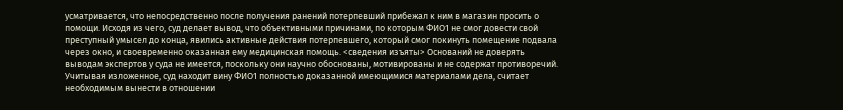усматривается, что непосредственно после получения ранений потерпевший прибежал к ним в магазин просить о помощи. Исходя из чего, суд делает вывод, что объективными причинами, по которым ФИО1 не смог довести свой преступный умысел до конца, явились активные действия потерпевшего, который смог покинуть помещение подвала через окно, и своевременно оказанная ему медицинская помощь. <сведения изъяты> Оснований не доверять выводам экспертов у суда не имеется, поскольку они научно обоснованы, мотивированы и не содержат противоречий. Учитывая изложенное, суд находит вину ФИО1 полностью доказанной имеющимися материалами дела, считает необходимым вынести в отношении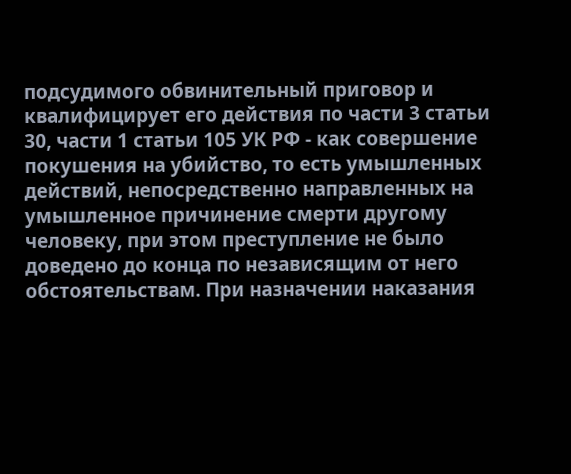подсудимого обвинительный приговор и квалифицирует его действия по части 3 статьи 30, части 1 статьи 105 УК РФ - как совершение покушения на убийство, то есть умышленных действий, непосредственно направленных на умышленное причинение смерти другому человеку, при этом преступление не было доведено до конца по независящим от него обстоятельствам. При назначении наказания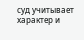суд учитывает характер и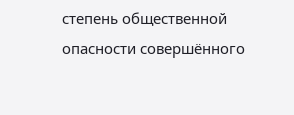степень общественной опасности совершённого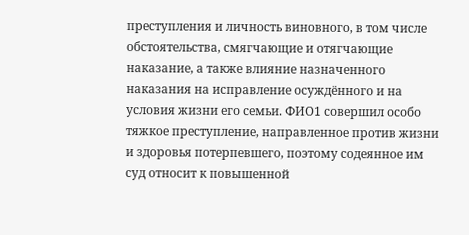преступления и личность виновного, в том числе обстоятельства, смягчающие и отягчающие наказание, а также влияние назначенного наказания на исправление осуждённого и на условия жизни его семьи. ФИО1 совершил особо тяжкое преступление, направленное против жизни и здоровья потерпевшего, поэтому содеянное им суд относит к повышенной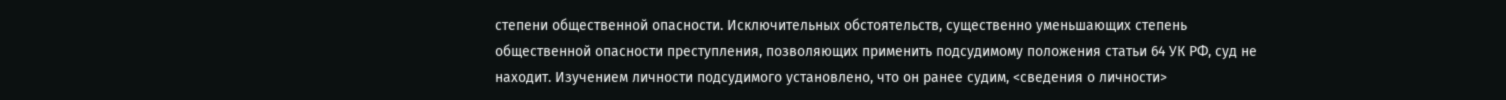степени общественной опасности. Исключительных обстоятельств, существенно уменьшающих степень общественной опасности преступления, позволяющих применить подсудимому положения статьи 64 УК РФ, суд не находит. Изучением личности подсудимого установлено, что он ранее судим, <сведения о личности>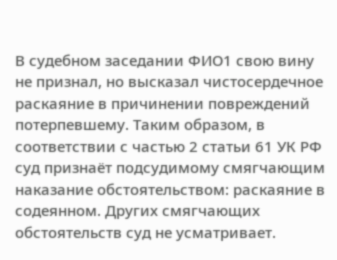В судебном заседании ФИО1 свою вину не признал, но высказал чистосердечное раскаяние в причинении повреждений потерпевшему. Таким образом, в соответствии с частью 2 статьи 61 УК РФ суд признаёт подсудимому смягчающим наказание обстоятельством: раскаяние в содеянном. Других смягчающих обстоятельств суд не усматривает.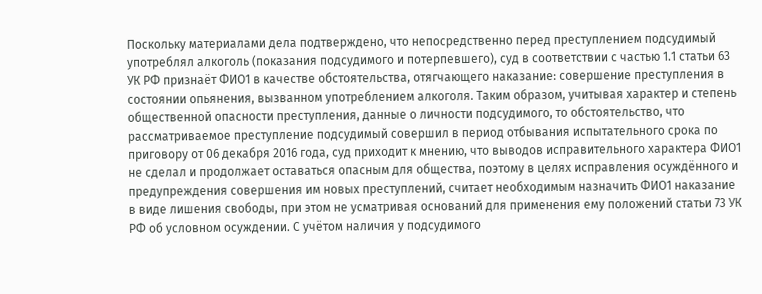Поскольку материалами дела подтверждено, что непосредственно перед преступлением подсудимый употреблял алкоголь (показания подсудимого и потерпевшего), суд в соответствии с частью 1.1 статьи 63 УК РФ признаёт ФИО1 в качестве обстоятельства, отягчающего наказание: совершение преступления в состоянии опьянения, вызванном употреблением алкоголя. Таким образом, учитывая характер и степень общественной опасности преступления, данные о личности подсудимого, то обстоятельство, что рассматриваемое преступление подсудимый совершил в период отбывания испытательного срока по приговору от 06 декабря 2016 года, суд приходит к мнению, что выводов исправительного характера ФИО1 не сделал и продолжает оставаться опасным для общества, поэтому в целях исправления осуждённого и предупреждения совершения им новых преступлений, считает необходимым назначить ФИО1 наказание в виде лишения свободы, при этом не усматривая оснований для применения ему положений статьи 73 УК РФ об условном осуждении. С учётом наличия у подсудимого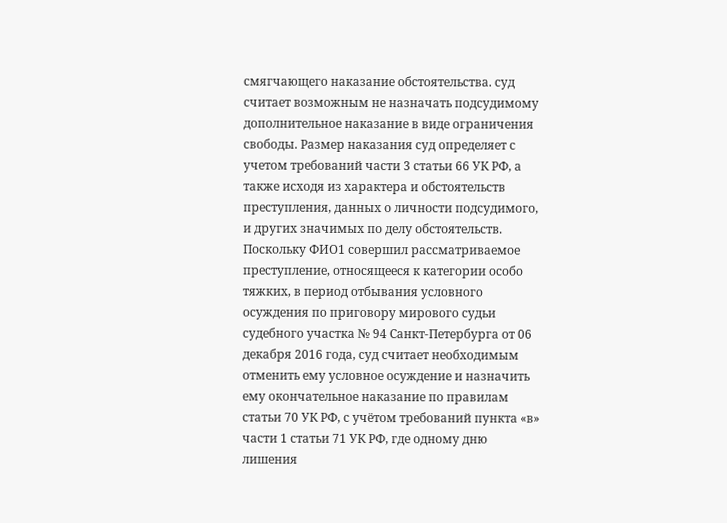смягчающего наказание обстоятельства. суд считает возможным не назначать подсудимому дополнительное наказание в виде ограничения свободы. Размер наказания суд определяет с учетом требований части 3 статьи 66 УК РФ, а также исходя из характера и обстоятельств преступления, данных о личности подсудимого, и других значимых по делу обстоятельств. Поскольку ФИО1 совершил рассматриваемое преступление, относящееся к категории особо тяжких, в период отбывания условного осуждения по приговору мирового судьи судебного участка № 94 Санкт-Петербурга от 06 декабря 2016 года, суд считает необходимым отменить ему условное осуждение и назначить ему окончательное наказание по правилам статьи 70 УК РФ, с учётом требований пункта «в» части 1 статьи 71 УК РФ, где одному дню лишения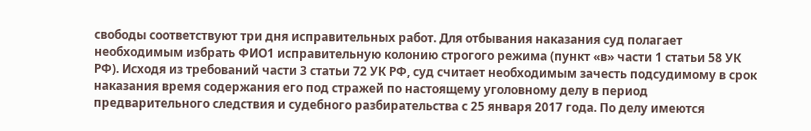свободы соответствуют три дня исправительных работ. Для отбывания наказания суд полагает необходимым избрать ФИО1 исправительную колонию строгого режима (пункт «в» части 1 статьи 58 УК РФ). Исходя из требований части 3 статьи 72 УК РФ, суд считает необходимым зачесть подсудимому в срок наказания время содержания его под стражей по настоящему уголовному делу в период предварительного следствия и судебного разбирательства с 25 января 2017 года. По делу имеются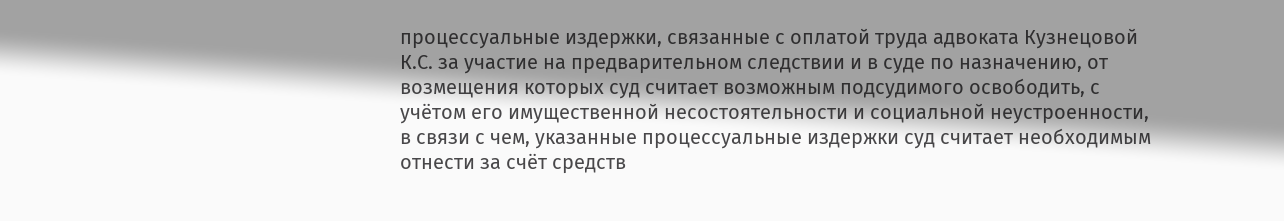процессуальные издержки, связанные с оплатой труда адвоката Кузнецовой К.С. за участие на предварительном следствии и в суде по назначению, от возмещения которых суд считает возможным подсудимого освободить, с учётом его имущественной несостоятельности и социальной неустроенности, в связи с чем, указанные процессуальные издержки суд считает необходимым отнести за счёт средств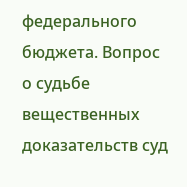федерального бюджета. Вопрос о судьбе вещественных доказательств суд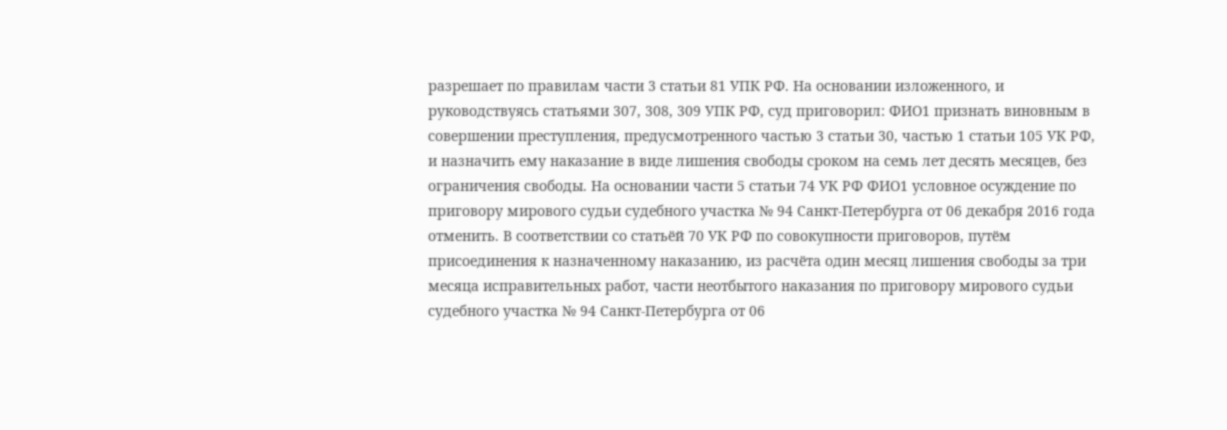разрешает по правилам части 3 статьи 81 УПК РФ. На основании изложенного, и руководствуясь статьями 307, 308, 309 УПК РФ, суд приговорил: ФИО1 признать виновным в совершении преступления, предусмотренного частью 3 статьи 30, частью 1 статьи 105 УК РФ, и назначить ему наказание в виде лишения свободы сроком на семь лет десять месяцев, без ограничения свободы. На основании части 5 статьи 74 УК РФ ФИО1 условное осуждение по приговору мирового судьи судебного участка № 94 Санкт-Петербурга от 06 декабря 2016 года отменить. В соответствии со статьёй 70 УК РФ по совокупности приговоров, путём присоединения к назначенному наказанию, из расчёта один месяц лишения свободы за три месяца исправительных работ, части неотбытого наказания по приговору мирового судьи судебного участка № 94 Санкт-Петербурга от 06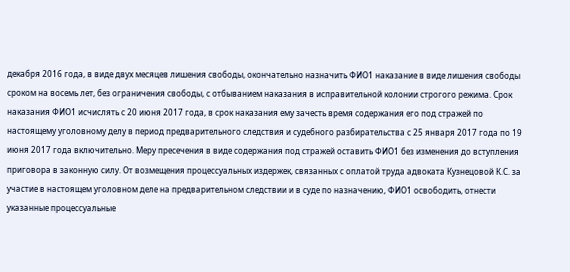декабря 2016 года, в виде двух месяцев лишения свободы, окончательно назначить ФИО1 наказание в виде лишения свободы сроком на восемь лет, без ограничения свободы, с отбыванием наказания в исправительной колонии строгого режима. Срок наказания ФИО1 исчислять с 20 июня 2017 года, в срок наказания ему зачесть время содержания его под стражей по настоящему уголовному делу в период предварительного следствия и судебного разбирательства с 25 января 2017 года по 19 июня 2017 года включительно. Меру пресечения в виде содержания под стражей оставить ФИО1 без изменения до вступления приговора в законную силу. От возмещения процессуальных издержек, связанных с оплатой труда адвоката Кузнецовой К.С. за участие в настоящем уголовном деле на предварительном следствии и в суде по назначению, ФИО1 освободить, отнести указанные процессуальные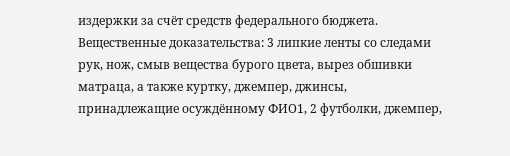издержки за счёт средств федерального бюджета. Вещественные доказательства: 3 липкие ленты со следами рук, нож, смыв вещества бурого цвета, вырез обшивки матраца, а также куртку, джемпер, джинсы, принадлежащие осуждённому ФИО1, 2 футболки, джемпер,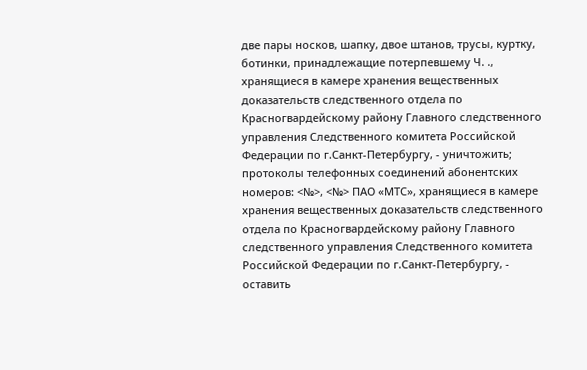две пары носков, шапку, двое штанов, трусы, куртку, ботинки, принадлежащие потерпевшему Ч. ., хранящиеся в камере хранения вещественных доказательств следственного отдела по Красногвардейскому району Главного следственного управления Следственного комитета Российской Федерации по г.Санкт-Петербургу, - уничтожить; протоколы телефонных соединений абонентских номеров: <№>, <№> ПАО «МТС», хранящиеся в камере хранения вещественных доказательств следственного отдела по Красногвардейскому району Главного следственного управления Следственного комитета Российской Федерации по г.Санкт-Петербургу, - оставить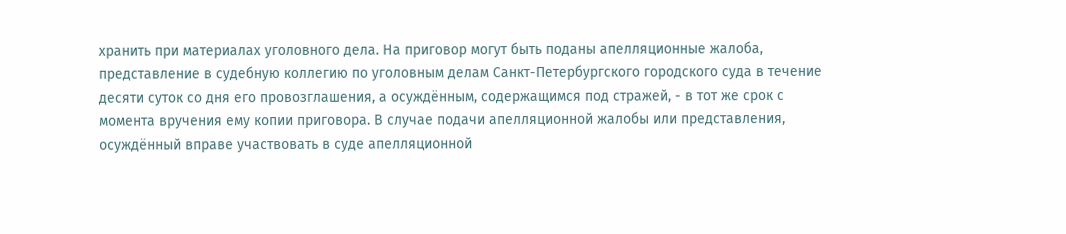хранить при материалах уголовного дела. На приговор могут быть поданы апелляционные жалоба, представление в судебную коллегию по уголовным делам Санкт-Петербургского городского суда в течение десяти суток со дня его провозглашения, а осуждённым, содержащимся под стражей, - в тот же срок с момента вручения ему копии приговора. В случае подачи апелляционной жалобы или представления, осуждённый вправе участвовать в суде апелляционной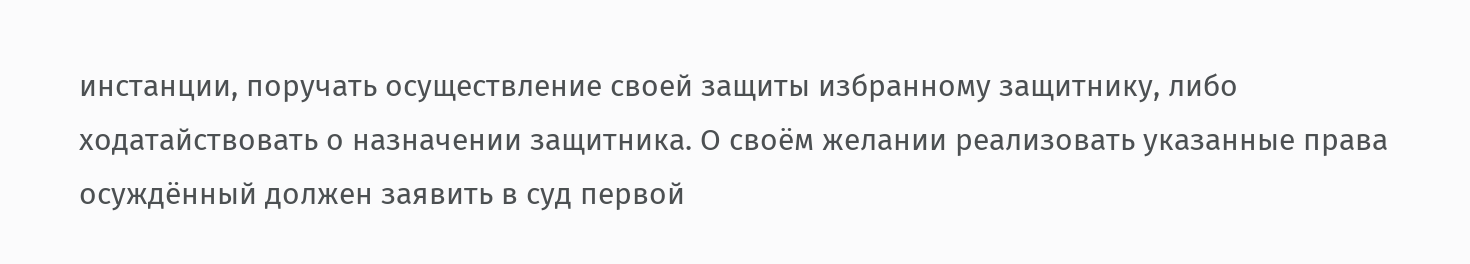инстанции, поручать осуществление своей защиты избранному защитнику, либо ходатайствовать о назначении защитника. О своём желании реализовать указанные права осуждённый должен заявить в суд первой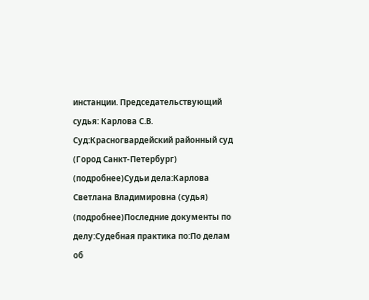инстанции. Председательствующий судья: Карлова С.В. Суд:Красногвардейский районный суд (Город Санкт-Петербург) (подробнее)Судьи дела:Карлова Светлана Владимировна (судья) (подробнее)Последние документы по делу:Судебная практика по:По делам об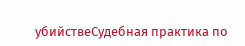убийствеСудебная практика по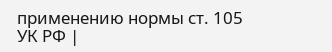применению нормы ст. 105 УК РФ |